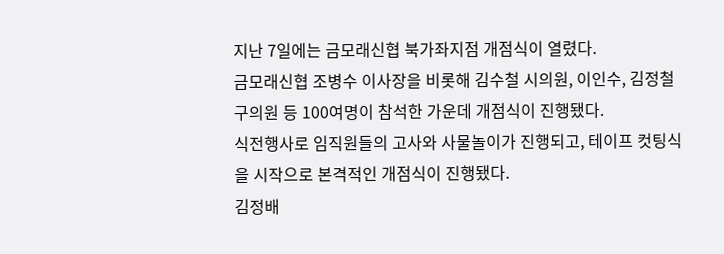지난 7일에는 금모래신협 북가좌지점 개점식이 열렸다.
금모래신협 조병수 이사장을 비롯해 김수철 시의원, 이인수, 김정철 구의원 등 100여명이 참석한 가운데 개점식이 진행됐다.
식전행사로 임직원들의 고사와 사물놀이가 진행되고, 테이프 컷팅식을 시작으로 본격적인 개점식이 진행됐다.
김정배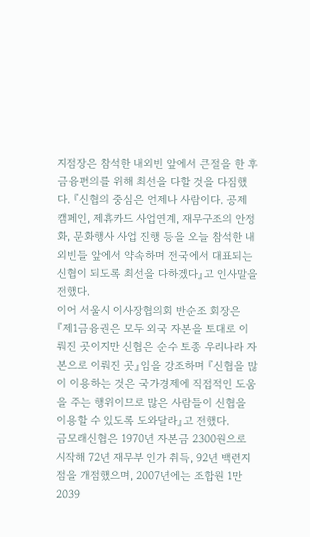지점장은 참석한 내외빈 앞에서 큰절을 한 후 금융편의를 위해 최선을 다할 것을 다짐했다. 『신협의 중심은 언제나 사람이다. 공제 캠페인, 제휴카드 사업연계, 재무구조의 안정화, 문화행사 사업 진행 등을 오늘 참석한 내외빈들 앞에서 약속하며 전국에서 대표되는 신협이 되도록 최선을 다하겠다』고 인사말을 전했다.
이어 서울시 이사장협의회 반순조 회장은 『제1금융권은 모두 외국 자본을 토대로 이뤄진 곳이지만 신협은 순수 토종 우리나라 자본으로 이뤄진 곳』임을 강조하며 『신협을 많이 이용하는 것은 국가경제에 직접적인 도움을 주는 행위이므로 많은 사람들이 신협을 이용할 수 있도록 도와달라』고 전했다.
금모래신협은 1970년 자본금 2300원으로 시작해 72년 재무부 인가 취득, 92년 백련지점을 개점했으며, 2007년에는 조합원 1만2039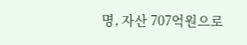명, 자산 707억원으로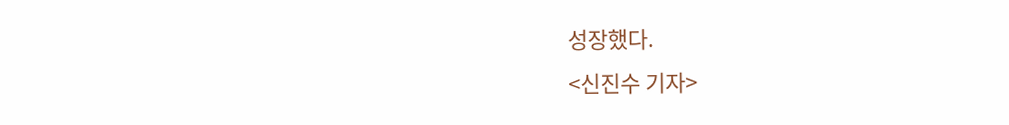성장했다.
<신진수 기자>